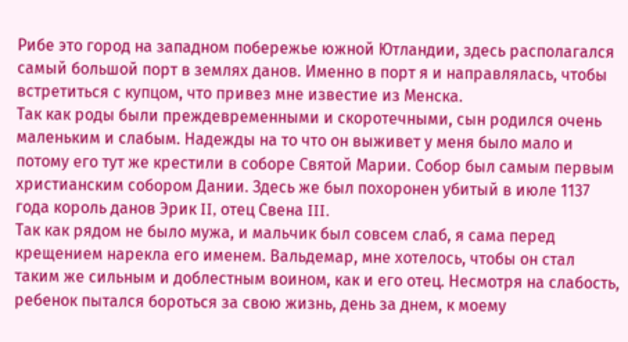Рибе это город на западном побережье южной Ютландии, здесь располагался самый большой порт в землях данов. Именно в порт я и направлялась, чтобы встретиться с купцом, что привез мне известие из Менска.
Так как роды были преждевременными и скоротечными, сын родился очень маленьким и слабым. Надежды на то что он выживет у меня было мало и потому его тут же крестили в соборе Святой Марии. Собор был самым первым христианским собором Дании. Здесь же был похоронен убитый в июле 1137 года король данов Эрик II, отец Свена III.
Так как рядом не было мужа, и мальчик был совсем слаб, я сама перед крещением нарекла его именем. Вальдемар, мне хотелось, чтобы он стал таким же сильным и доблестным воином, как и его отец. Несмотря на слабость, ребенок пытался бороться за свою жизнь, день за днем, к моему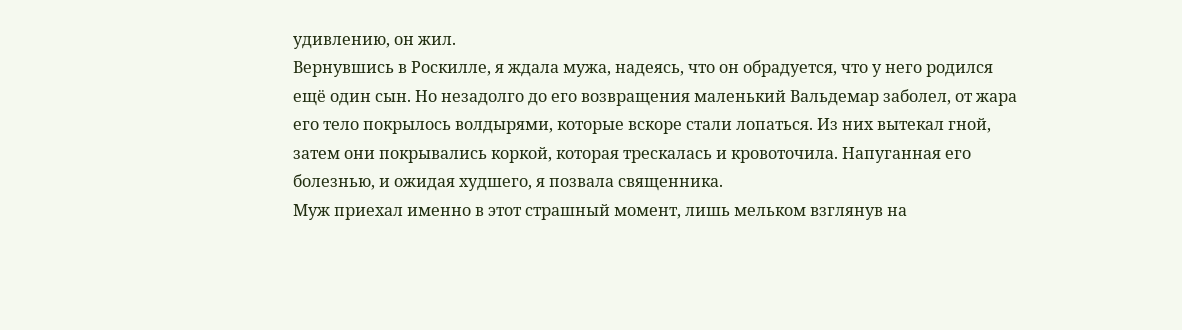удивлению, он жил.
Вернувшись в Роскилле, я ждала мужа, надеясь, что он обрадуется, что у него родился ещё один сын. Но незадолго до его возвращения маленький Вальдемар заболел, от жара его тело покрылось волдырями, которые вскоре стали лопаться. Из них вытекал гной, затем они покрывались коркой, которая трескалась и кровоточила. Напуганная его болезнью, и ожидая худшего, я позвала священника.
Муж приехал именно в этот страшный момент, лишь мельком взглянув на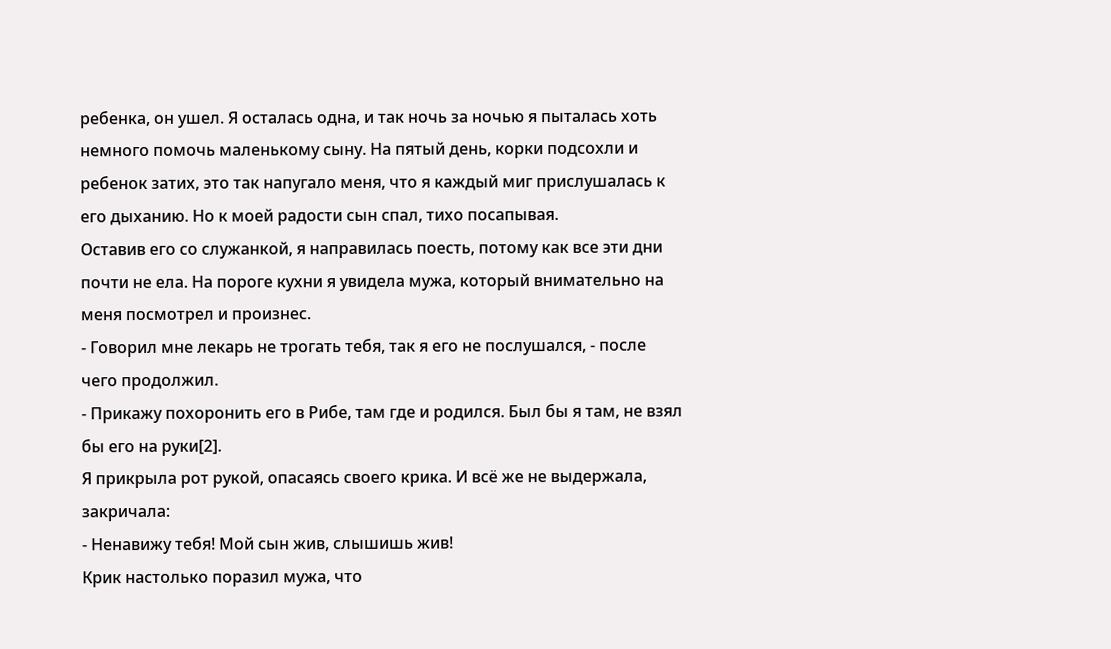ребенка, он ушел. Я осталась одна, и так ночь за ночью я пыталась хоть немного помочь маленькому сыну. На пятый день, корки подсохли и ребенок затих, это так напугало меня, что я каждый миг прислушалась к его дыханию. Но к моей радости сын спал, тихо посапывая.
Оставив его со служанкой, я направилась поесть, потому как все эти дни почти не ела. На пороге кухни я увидела мужа, который внимательно на меня посмотрел и произнес.
- Говорил мне лекарь не трогать тебя, так я его не послушался, - после чего продолжил.
- Прикажу похоронить его в Рибе, там где и родился. Был бы я там, не взял бы его на руки[2].
Я прикрыла рот рукой, опасаясь своего крика. И всё же не выдержала, закричала:
- Ненавижу тебя! Мой сын жив, слышишь жив!
Крик настолько поразил мужа, что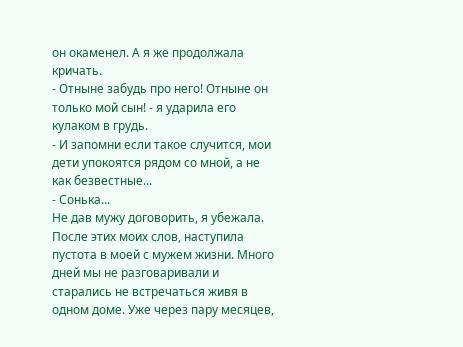он окаменел. А я же продолжала кричать.
- Отныне забудь про него! Отныне он только мой сын! - я ударила его кулаком в грудь.
- И запомни если такое случится, мои дети упокоятся рядом со мной, а не как безвестные...
- Сонька...
Не дав мужу договорить, я убежала.
После этих моих слов, наступила пустота в моей с мужем жизни. Много дней мы не разговаривали и старались не встречаться живя в одном доме. Уже через пару месяцев,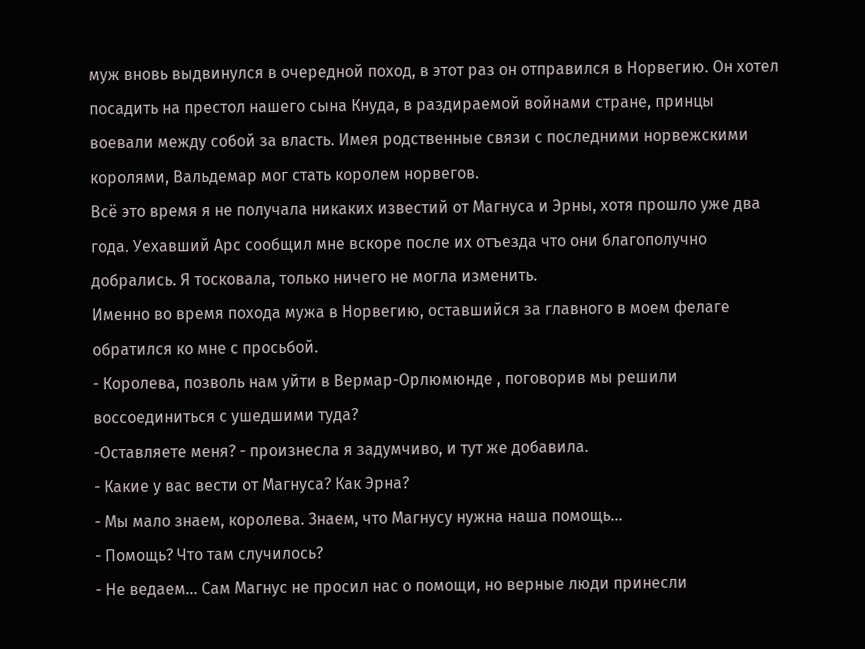муж вновь выдвинулся в очередной поход, в этот раз он отправился в Норвегию. Он хотел посадить на престол нашего сына Кнуда, в раздираемой войнами стране, принцы воевали между собой за власть. Имея родственные связи с последними норвежскими королями, Вальдемар мог стать королем норвегов.
Всё это время я не получала никаких известий от Магнуса и Эрны, хотя прошло уже два года. Уехавший Арс сообщил мне вскоре после их отъезда что они благополучно добрались. Я тосковала, только ничего не могла изменить.
Именно во время похода мужа в Норвегию, оставшийся за главного в моем фелаге обратился ко мне с просьбой.
- Королева, позволь нам уйти в Bермар-Орлюмюнде , поговорив мы решили восcоединиться с ушедшими туда?
-Оставляете меня? - произнесла я задумчиво, и тут же добавила.
- Какие у вас вести от Магнуса? Как Эрна?
- Мы мало знаем, королева. Знаем, что Магнусу нужна наша помощь...
- Помощь? Что там случилось?
- Не ведаем... Сам Магнус не просил нас о помощи, но верные люди принесли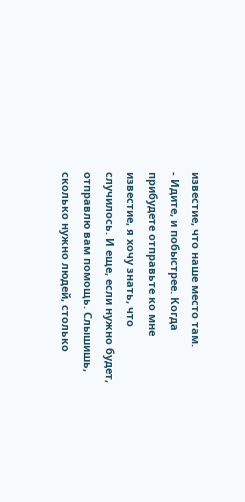известие, что наше место там.
- Идите, и побыстрее. Когда прибудете отправьте ко мне известие, я хочу знать, что случилось. И еще, если нужно будет, отправлю вам помощь. Слышишь, сколько нужно людей, столько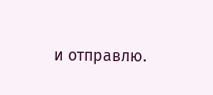и отправлю.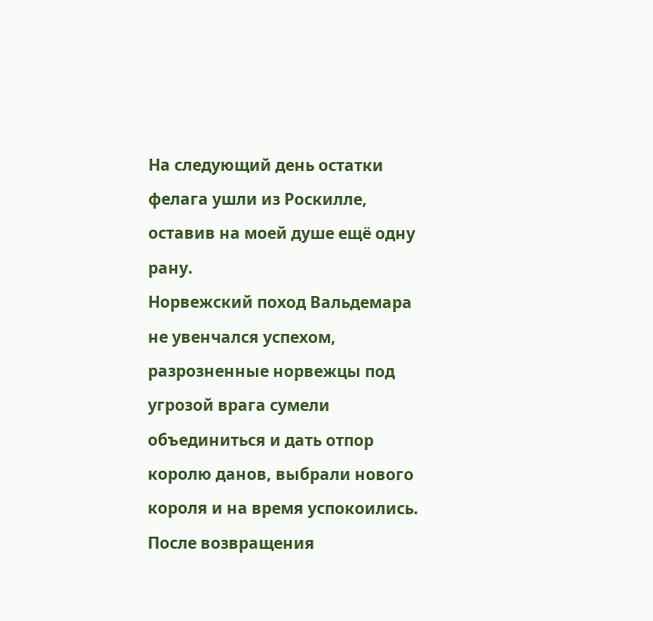На следующий день остатки фелага ушли из Роскилле, оставив на моей душе ещё одну рану.
Норвежский поход Вальдемара не увенчался успехом, разрозненные норвежцы под угрозой врага сумели объединиться и дать отпор королю данов, выбрали нового короля и на время успокоились. После возвращения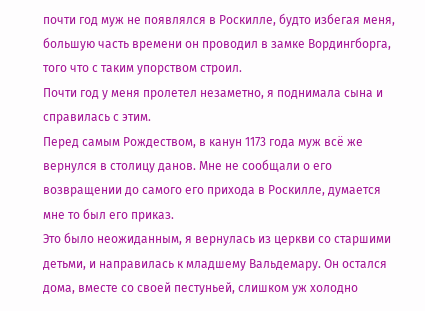почти год муж не появлялся в Роскилле, будто избегая меня, большую часть времени он проводил в замке Вордингборга, того что с таким упорством строил.
Почти год у меня пролетел незаметно, я поднимала сына и справилась с этим.
Перед самым Рождеством, в канун 1173 года муж всё же вернулся в столицу данов. Мне не сообщали о его возвращении до самого его прихода в Роскилле, думается мне то был его приказ.
Это было неожиданным, я вернулась из церкви со старшими детьми, и направилась к младшему Вальдемару. Он остался дома, вместе со своей пестуньей, слишком уж холодно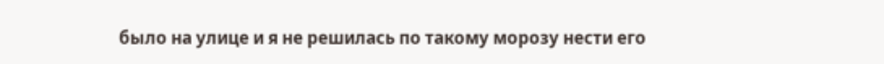было на улице и я не решилась по такому морозу нести его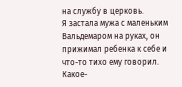на службу в церковь.
Я застала мужа с маленьким Вальдемаром на руках, он прижимал ребенка к себе и что-то тихо ему говорил. Какое-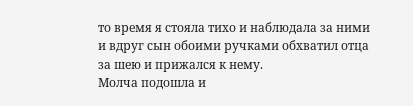то время я стояла тихо и наблюдала за ними и вдруг сын обоими ручками обхватил отца за шею и прижался к нему.
Молча подошла и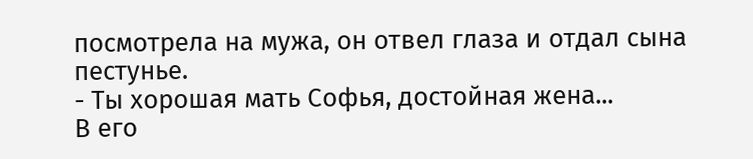посмотрела на мужа, он отвел глаза и отдал сына пестунье.
- Ты хорошая мать Софья, достойная жена...
В его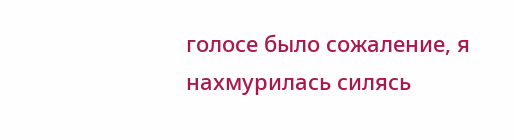голосе было сожаление, я нахмурилась силясь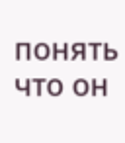понять что он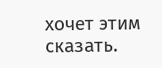хочет этим сказать.